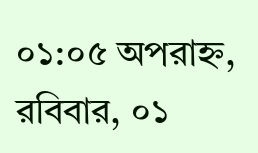০১:০৫ অপরাহ্ন, রবিবার, ০১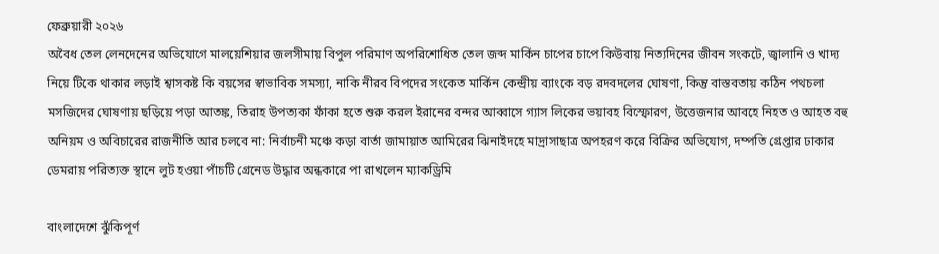ফেব্রুয়ারী ২০২৬
অবৈধ তেল লেনদেনের অভিযোগে মালয়েশিয়ার জলসীমায় বিপুল পরিমাণ অপরিশোধিত তেল জব্দ মার্কিন চাপের চাপে কিউবায় নিত্যদিনের জীবন সংকটে, জ্বালানি ও খাদ্য নিয়ে টিকে থাকার লড়াই শ্বাসকষ্ট কি বয়সের স্বাভাবিক সমস্যা, নাকি নীরব বিপদের সংকেত মার্কিন কেন্দ্রীয় ব্যাংকে বড় রদবদলের ঘোষণা, কিন্তু বাস্তবতায় কঠিন পথচলা মসজিদের ঘোষণায় ছড়িয়ে পড়া আতঙ্ক, তিরাহ উপত্যকা ফাঁকা হতে শুরু করল ইরানের বন্দর আব্বাসে গ্যাস লিকের ভয়াবহ বিস্ফোরণ, উত্তেজনার আবহে নিহত ও আহত বহু অনিয়ম ও অবিচারের রাজনীতি আর চলবে না: নির্বাচনী মঞ্চে কড়া বার্তা জামায়াত আমিরের ঝিনাইদহে মাদ্রাসাছাত্র অপহরণ করে বিক্রির অভিযোগ, দম্পতি গ্রেপ্তার ঢাকার ডেমরায় পরিত্যক্ত স্থানে লুট হওয়া পাঁচটি গ্রেনেড উদ্ধার অন্ধকারে পা রাখলেন ম্যাকড্রিমি

বাংলাদেশে ঝুঁকিপূর্ণ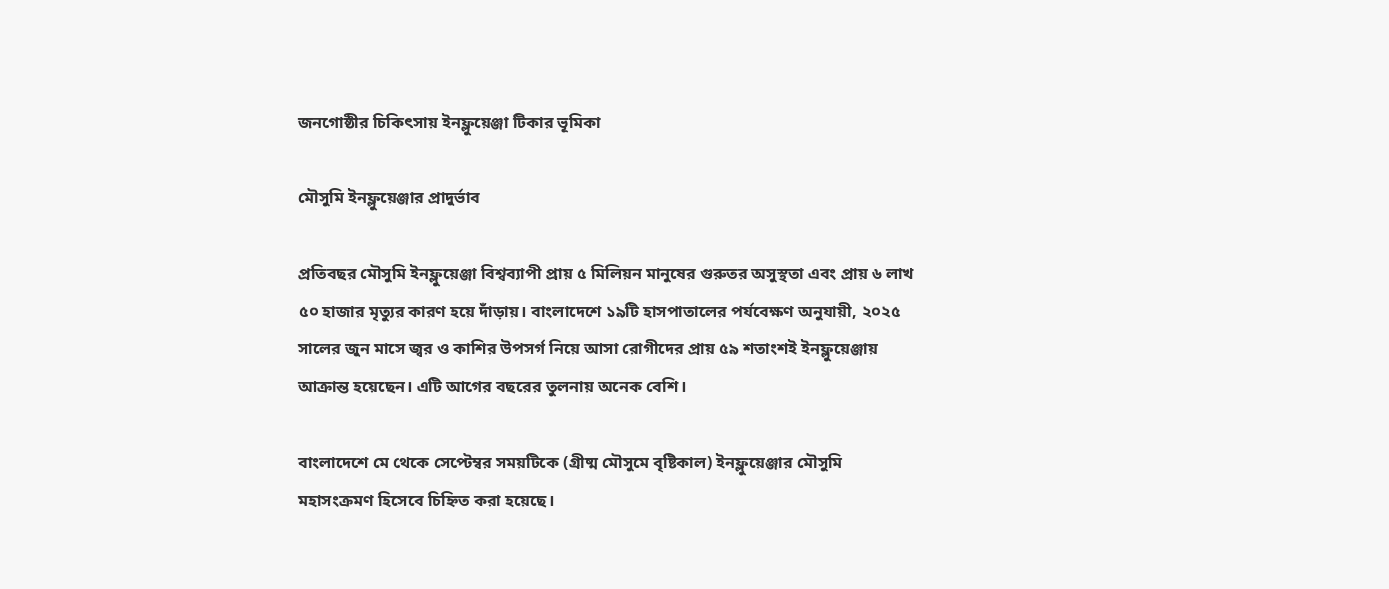জনগোষ্ঠীর চিকিৎসায় ইনফ্লুয়েঞ্জা টিকার ভূমিকা

মৌসুমি ইনফ্লুয়েঞ্জার প্রাদুর্ভাব

প্রতিবছর মৌসুমি ইনফ্লুয়েঞ্জা বিশ্বব্যাপী প্রায় ৫ মিলিয়ন মানুষের গুরুতর অসুস্থতা এবং প্রায় ৬ লাখ ৫০ হাজার মৃত্যুর কারণ হয়ে দাঁড়ায়। বাংলাদেশে ১৯টি হাসপাতালের পর্যবেক্ষণ অনুযায়ী, ২০২৫ সালের জুন মাসে জ্বর ও কাশির উপসর্গ নিয়ে আসা রোগীদের প্রায় ৫৯ শতাংশই ইনফ্লুয়েঞ্জায় আক্রান্ত হয়েছেন। এটি আগের বছরের তুলনায় অনেক বেশি।

বাংলাদেশে মে থেকে সেপ্টেম্বর সময়টিকে (গ্রীষ্ম মৌসুমে বৃষ্টিকাল) ইনফ্লুয়েঞ্জার মৌসুমি মহাসংক্রমণ হিসেবে চিহ্নিত করা হয়েছে।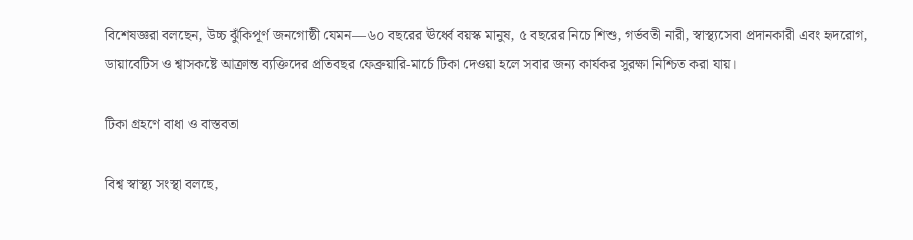বিশেষজ্ঞরা বলছেন, উচ্চ ঝুঁকিপূর্ণ জনগোষ্ঠী যেমন—৬০ বছরের ঊর্ধ্বে বয়স্ক মানুষ, ৫ বছরের নিচে শিশু, গর্ভবতী নারী, স্বাস্থ্যসেবা প্রদানকারী এবং হৃদরোগ, ডায়াবেটিস ও শ্বাসকষ্টে আক্রান্ত ব্যক্তিদের প্রতিবছর ফেব্রুয়ারি-মার্চে টিকা দেওয়া হলে সবার জন্য কার্যকর সুরক্ষা নিশ্চিত করা যায়।

টিকা গ্রহণে বাধা ও বাস্তবতা

বিশ্ব স্বাস্থ্য সংস্থা বলছে,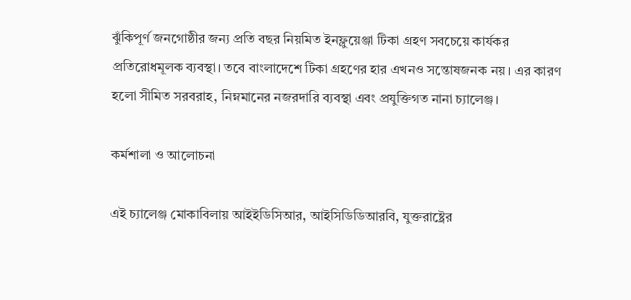ঝুঁকিপূর্ণ জনগোষ্ঠীর জন্য প্রতি বছর নিয়মিত ইনফ্লুয়েঞ্জা টিকা গ্রহণ সবচেয়ে কার্যকর প্রতিরোধমূলক ব্যবস্থা। তবে বাংলাদেশে টিকা গ্রহণের হার এখনও সন্তোষজনক নয়। এর কারণ হলো সীমিত সরবরাহ, নিম্নমানের নজরদারি ব্যবস্থা এবং প্রযুক্তিগত নানা চ্যালেঞ্জ।

কর্মশালা ও আলোচনা

এই চ্যালেঞ্জ মোকাবিলায় আইইডিসিআর, আইসিডিডিআরবি, যুক্তরাষ্ট্রের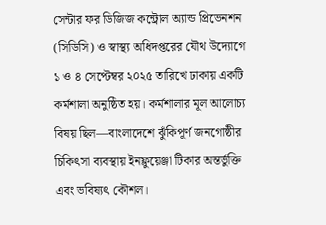সেন্টার ফর ডিজিজ কন্ট্রোল অ্যান্ড প্রিভেনশন (সিডিসি) ও স্বাস্থ্য অধিদপ্তরের যৌথ উদ্যোগে ১ ও ৪ সেপ্টেম্বর ২০২৫ তারিখে ঢাকায় একটি কর্মশালা অনুষ্ঠিত হয়। কর্মশালার মূল আলোচ্য বিষয় ছিল—বাংলাদেশে ঝুঁকিপূর্ণ জনগোষ্ঠীর চিকিৎসা ব্যবস্থায় ইনফ্লুয়েঞ্জা টিকার অন্তর্ভুক্তি এবং ভবিষ্যৎ কৌশল।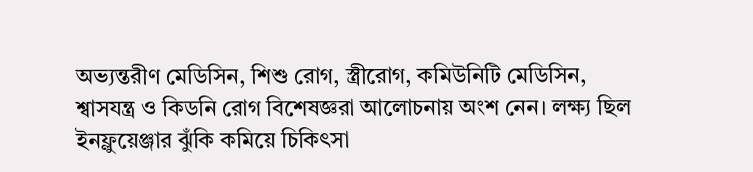অভ্যন্তরীণ মেডিসিন, শিশু রোগ, স্ত্রীরোগ, কমিউনিটি মেডিসিন, শ্বাসযন্ত্র ও কিডনি রোগ বিশেষজ্ঞরা আলোচনায় অংশ নেন। লক্ষ্য ছিল ইনফ্লুয়েঞ্জার ঝুঁকি কমিয়ে চিকিৎসা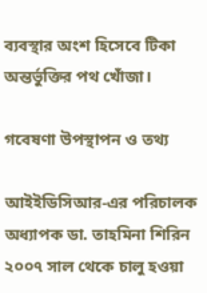ব্যবস্থার অংশ হিসেবে টিকা অন্তর্ভুক্তির পথ খোঁজা।

গবেষণা উপস্থাপন ও তথ্য

আইইডিসিআর-এর পরিচালক অধ্যাপক ডা. তাহমিনা শিরিন ২০০৭ সাল থেকে চালু হওয়া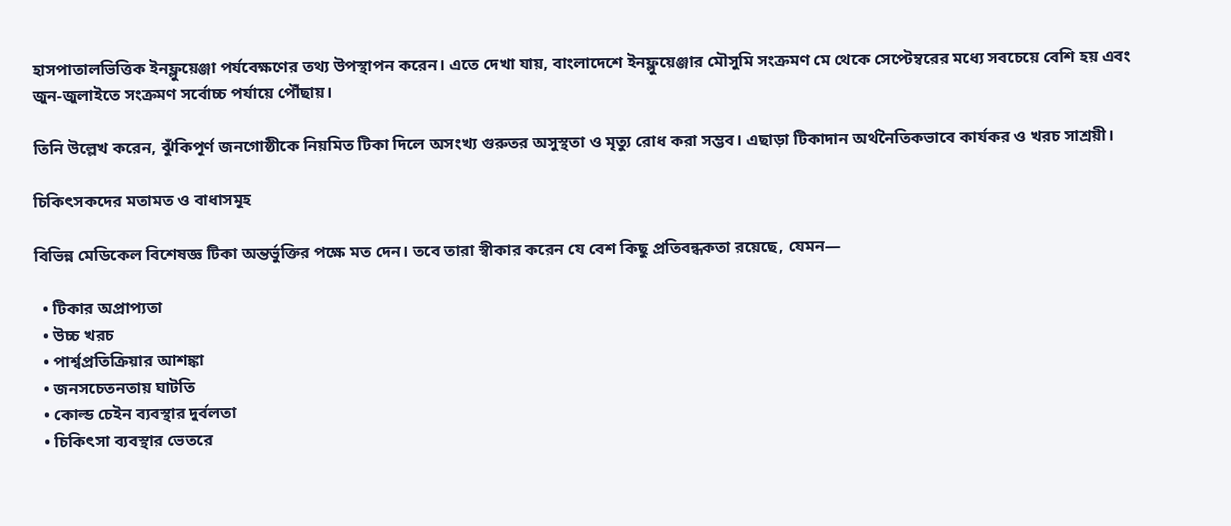হাসপাতালভিত্তিক ইনফ্লুয়েঞ্জা পর্যবেক্ষণের তথ্য উপস্থাপন করেন। এতে দেখা যায়, বাংলাদেশে ইনফ্লুয়েঞ্জার মৌসুমি সংক্রমণ মে থেকে সেপ্টেম্বরের মধ্যে সবচেয়ে বেশি হয় এবং জুন-জুলাইতে সংক্রমণ সর্বোচ্চ পর্যায়ে পৌঁছায়।

তিনি উল্লেখ করেন, ঝুঁকিপূর্ণ জনগোষ্ঠীকে নিয়মিত টিকা দিলে অসংখ্য গুরুতর অসুস্থতা ও মৃত্যু রোধ করা সম্ভব। এছাড়া টিকাদান অর্থনৈতিকভাবে কার্যকর ও খরচ সাশ্রয়ী।

চিকিৎসকদের মতামত ও বাধাসমূহ

বিভিন্ন মেডিকেল বিশেষজ্ঞ টিকা অন্তর্ভুক্তির পক্ষে মত দেন। তবে তারা স্বীকার করেন যে বেশ কিছু প্রতিবন্ধকতা রয়েছে, যেমন—

  • টিকার অপ্রাপ্যতা
  • উচ্চ খরচ
  • পার্শ্বপ্রতিক্রিয়ার আশঙ্কা
  • জনসচেতনতায় ঘাটতি
  • কোল্ড চেইন ব্যবস্থার দুর্বলতা
  • চিকিৎসা ব্যবস্থার ভেতরে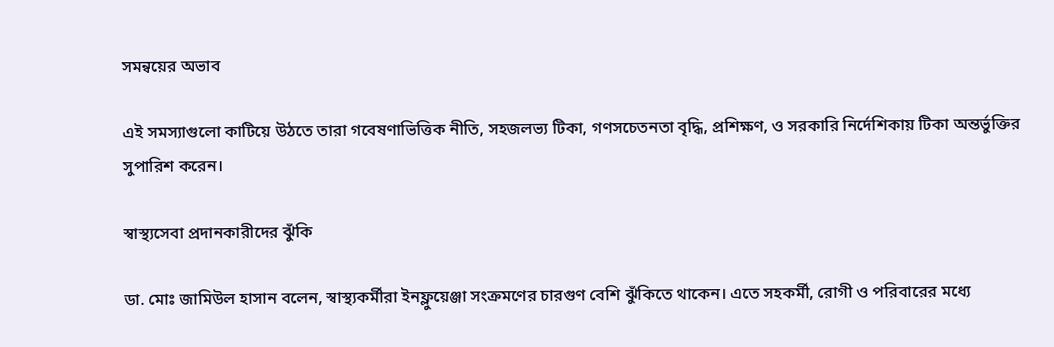সমন্বয়ের অভাব

এই সমস্যাগুলো কাটিয়ে উঠতে তারা গবেষণাভিত্তিক নীতি, সহজলভ্য টিকা, গণসচেতনতা বৃদ্ধি, প্রশিক্ষণ, ও সরকারি নির্দেশিকায় টিকা অন্তর্ভুক্তির সুপারিশ করেন।

স্বাস্থ্যসেবা প্রদানকারীদের ঝুঁকি

ডা. মোঃ জামিউল হাসান বলেন, স্বাস্থ্যকর্মীরা ইনফ্লুয়েঞ্জা সংক্রমণের চারগুণ বেশি ঝুঁকিতে থাকেন। এতে সহকর্মী, রোগী ও পরিবারের মধ্যে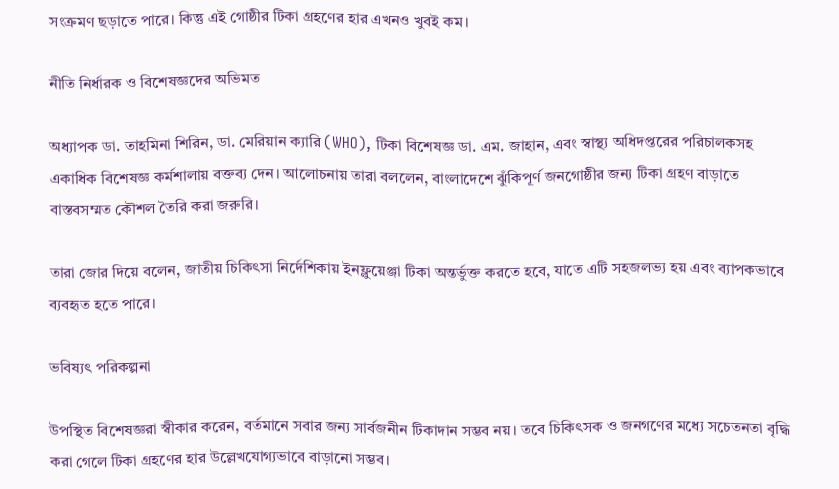সংক্রমণ ছড়াতে পারে। কিন্তু এই গোষ্ঠীর টিকা গ্রহণের হার এখনও খুবই কম।

নীতি নির্ধারক ও বিশেষজ্ঞদের অভিমত

অধ্যাপক ডা. তাহমিনা শিরিন, ডা. মেরিয়ান ক্যারি (WHO), টিকা বিশেষজ্ঞ ডা. এম. জাহান, এবং স্বাস্থ্য অধিদপ্তরের পরিচালকসহ একাধিক বিশেষজ্ঞ কর্মশালায় বক্তব্য দেন। আলোচনায় তারা বললেন, বাংলাদেশে ঝুঁকিপূর্ণ জনগোষ্ঠীর জন্য টিকা গ্রহণ বাড়াতে বাস্তবসম্মত কৌশল তৈরি করা জরুরি।

তারা জোর দিয়ে বলেন, জাতীয় চিকিৎসা নির্দেশিকায় ইনফ্লুয়েঞ্জা টিকা অন্তর্ভুক্ত করতে হবে, যাতে এটি সহজলভ্য হয় এবং ব্যাপকভাবে ব্যবহৃত হতে পারে।

ভবিষ্যৎ পরিকল্পনা

উপস্থিত বিশেষজ্ঞরা স্বীকার করেন, বর্তমানে সবার জন্য সার্বজনীন টিকাদান সম্ভব নয়। তবে চিকিৎসক ও জনগণের মধ্যে সচেতনতা বৃদ্ধি করা গেলে টিকা গ্রহণের হার উল্লেখযোগ্যভাবে বাড়ানো সম্ভব।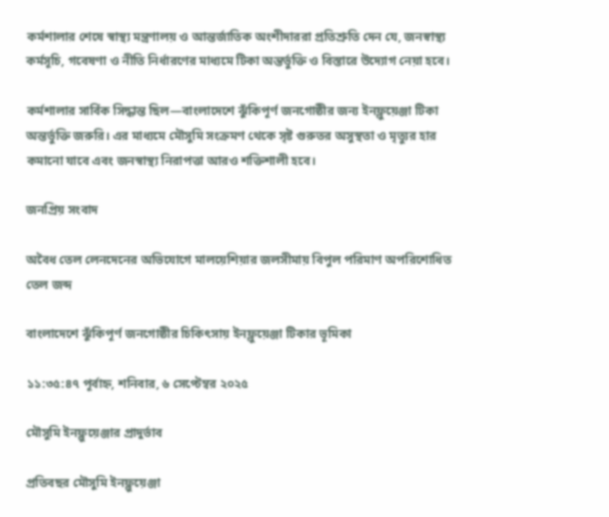কর্মশালার শেষে স্বাস্থ্য মন্ত্রণালয় ও আন্তর্জাতিক অংশীদাররা প্রতিশ্রুতি দেন যে, জনস্বাস্থ্য কর্মসূচি, গবেষণা ও নীতি নির্ধারণের মাধ্যমে টিকা অন্তর্ভুক্তি ও বিস্তারে উদ্যোগ নেয়া হবে।

কর্মশালার সার্বিক সিদ্ধান্ত ছিল—বাংলাদেশে ঝুঁকিপূর্ণ জনগোষ্ঠীর জন্য ইনফ্লুয়েঞ্জা টিকা অন্তর্ভুক্তি জরুরি। এর মাধ্যমে মৌসুমি সংক্রমণ থেকে সৃষ্ট গুরুতর অসুস্থতা ও মৃত্যুর হার কমানো যাবে এবং জনস্বাস্থ্য নিরাপত্তা আরও শক্তিশালী হবে।

জনপ্রিয় সংবাদ

অবৈধ তেল লেনদেনের অভিযোগে মালয়েশিয়ার জলসীমায় বিপুল পরিমাণ অপরিশোধিত তেল জব্দ

বাংলাদেশে ঝুঁকিপূর্ণ জনগোষ্ঠীর চিকিৎসায় ইনফ্লুয়েঞ্জা টিকার ভূমিকা

১১:৩৫:৪৭ পূর্বাহ্ন, শনিবার, ৬ সেপ্টেম্বর ২০২৫

মৌসুমি ইনফ্লুয়েঞ্জার প্রাদুর্ভাব

প্রতিবছর মৌসুমি ইনফ্লুয়েঞ্জা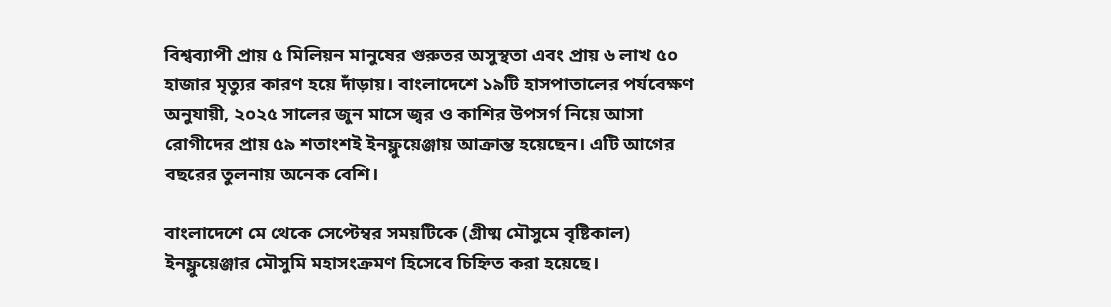বিশ্বব্যাপী প্রায় ৫ মিলিয়ন মানুষের গুরুতর অসুস্থতা এবং প্রায় ৬ লাখ ৫০ হাজার মৃত্যুর কারণ হয়ে দাঁড়ায়। বাংলাদেশে ১৯টি হাসপাতালের পর্যবেক্ষণ অনুযায়ী, ২০২৫ সালের জুন মাসে জ্বর ও কাশির উপসর্গ নিয়ে আসা রোগীদের প্রায় ৫৯ শতাংশই ইনফ্লুয়েঞ্জায় আক্রান্ত হয়েছেন। এটি আগের বছরের তুলনায় অনেক বেশি।

বাংলাদেশে মে থেকে সেপ্টেম্বর সময়টিকে (গ্রীষ্ম মৌসুমে বৃষ্টিকাল) ইনফ্লুয়েঞ্জার মৌসুমি মহাসংক্রমণ হিসেবে চিহ্নিত করা হয়েছে।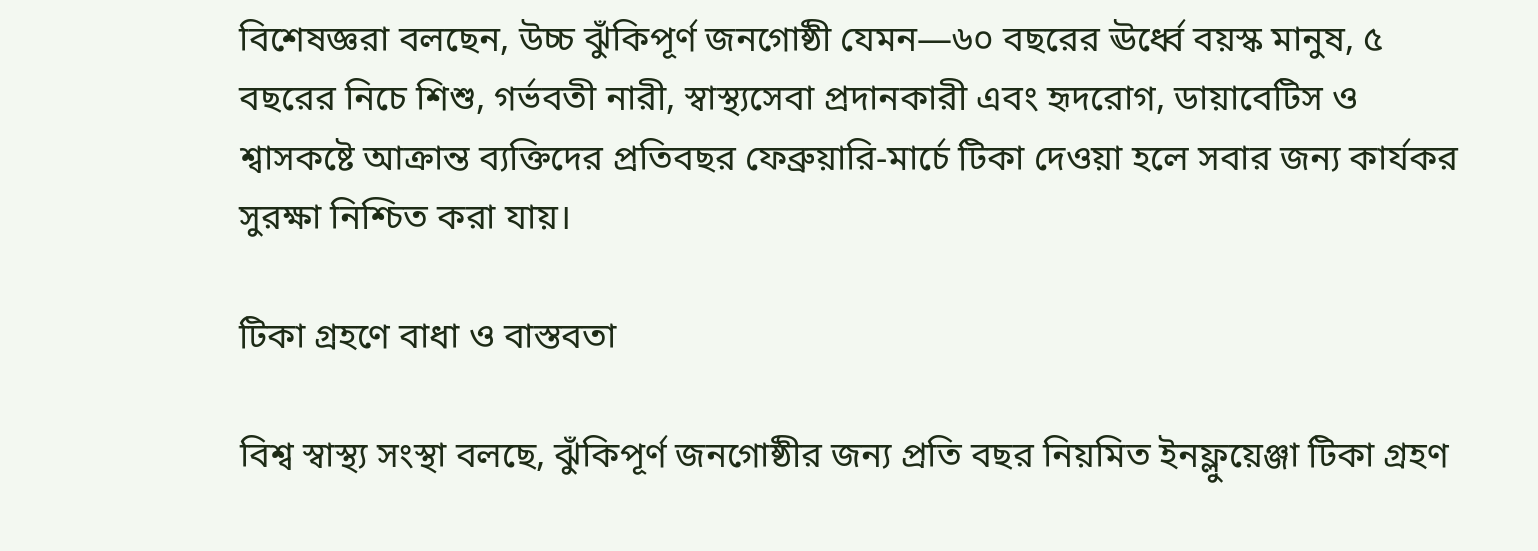বিশেষজ্ঞরা বলছেন, উচ্চ ঝুঁকিপূর্ণ জনগোষ্ঠী যেমন—৬০ বছরের ঊর্ধ্বে বয়স্ক মানুষ, ৫ বছরের নিচে শিশু, গর্ভবতী নারী, স্বাস্থ্যসেবা প্রদানকারী এবং হৃদরোগ, ডায়াবেটিস ও শ্বাসকষ্টে আক্রান্ত ব্যক্তিদের প্রতিবছর ফেব্রুয়ারি-মার্চে টিকা দেওয়া হলে সবার জন্য কার্যকর সুরক্ষা নিশ্চিত করা যায়।

টিকা গ্রহণে বাধা ও বাস্তবতা

বিশ্ব স্বাস্থ্য সংস্থা বলছে, ঝুঁকিপূর্ণ জনগোষ্ঠীর জন্য প্রতি বছর নিয়মিত ইনফ্লুয়েঞ্জা টিকা গ্রহণ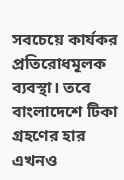সবচেয়ে কার্যকর প্রতিরোধমূলক ব্যবস্থা। তবে বাংলাদেশে টিকা গ্রহণের হার এখনও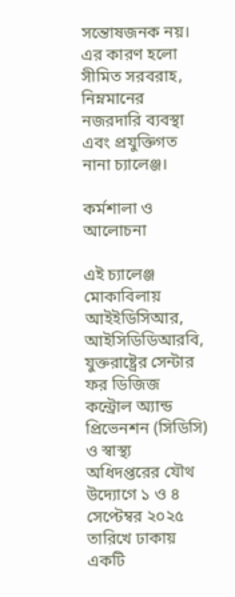সন্তোষজনক নয়। এর কারণ হলো সীমিত সরবরাহ, নিম্নমানের নজরদারি ব্যবস্থা এবং প্রযুক্তিগত নানা চ্যালেঞ্জ।

কর্মশালা ও আলোচনা

এই চ্যালেঞ্জ মোকাবিলায় আইইডিসিআর, আইসিডিডিআরবি, যুক্তরাষ্ট্রের সেন্টার ফর ডিজিজ কন্ট্রোল অ্যান্ড প্রিভেনশন (সিডিসি) ও স্বাস্থ্য অধিদপ্তরের যৌথ উদ্যোগে ১ ও ৪ সেপ্টেম্বর ২০২৫ তারিখে ঢাকায় একটি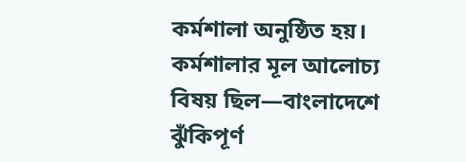কর্মশালা অনুষ্ঠিত হয়। কর্মশালার মূল আলোচ্য বিষয় ছিল—বাংলাদেশে ঝুঁকিপূর্ণ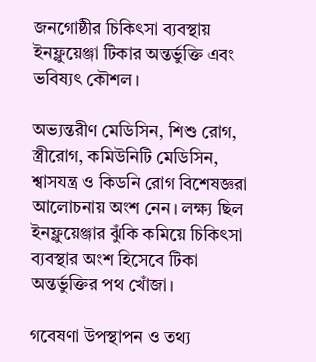জনগোষ্ঠীর চিকিৎসা ব্যবস্থায় ইনফ্লুয়েঞ্জা টিকার অন্তর্ভুক্তি এবং ভবিষ্যৎ কৌশল।

অভ্যন্তরীণ মেডিসিন, শিশু রোগ, স্ত্রীরোগ, কমিউনিটি মেডিসিন, শ্বাসযন্ত্র ও কিডনি রোগ বিশেষজ্ঞরা আলোচনায় অংশ নেন। লক্ষ্য ছিল ইনফ্লুয়েঞ্জার ঝুঁকি কমিয়ে চিকিৎসা ব্যবস্থার অংশ হিসেবে টিকা অন্তর্ভুক্তির পথ খোঁজা।

গবেষণা উপস্থাপন ও তথ্য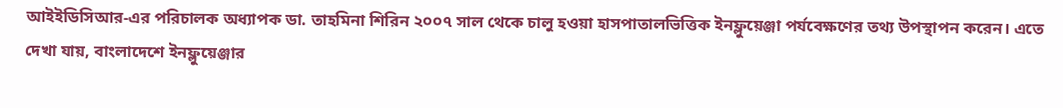আইইডিসিআর-এর পরিচালক অধ্যাপক ডা. তাহমিনা শিরিন ২০০৭ সাল থেকে চালু হওয়া হাসপাতালভিত্তিক ইনফ্লুয়েঞ্জা পর্যবেক্ষণের তথ্য উপস্থাপন করেন। এতে দেখা যায়, বাংলাদেশে ইনফ্লুয়েঞ্জার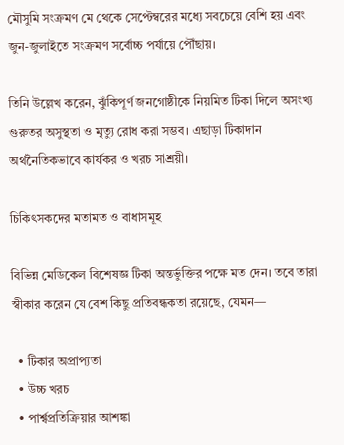মৌসুমি সংক্রমণ মে থেকে সেপ্টেম্বরের মধ্যে সবচেয়ে বেশি হয় এবং জুন-জুলাইতে সংক্রমণ সর্বোচ্চ পর্যায়ে পৌঁছায়।

তিনি উল্লেখ করেন, ঝুঁকিপূর্ণ জনগোষ্ঠীকে নিয়মিত টিকা দিলে অসংখ্য গুরুতর অসুস্থতা ও মৃত্যু রোধ করা সম্ভব। এছাড়া টিকাদান অর্থনৈতিকভাবে কার্যকর ও খরচ সাশ্রয়ী।

চিকিৎসকদের মতামত ও বাধাসমূহ

বিভিন্ন মেডিকেল বিশেষজ্ঞ টিকা অন্তর্ভুক্তির পক্ষে মত দেন। তবে তারা স্বীকার করেন যে বেশ কিছু প্রতিবন্ধকতা রয়েছে, যেমন—

  • টিকার অপ্রাপ্যতা
  • উচ্চ খরচ
  • পার্শ্বপ্রতিক্রিয়ার আশঙ্কা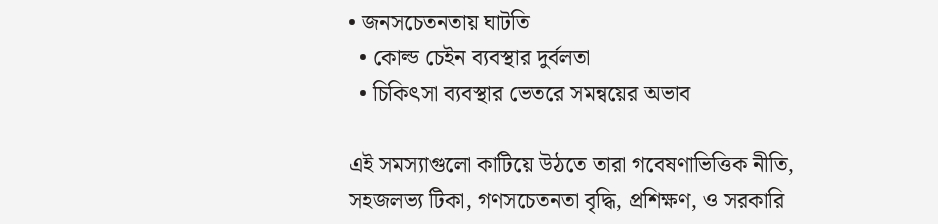• জনসচেতনতায় ঘাটতি
  • কোল্ড চেইন ব্যবস্থার দুর্বলতা
  • চিকিৎসা ব্যবস্থার ভেতরে সমন্বয়ের অভাব

এই সমস্যাগুলো কাটিয়ে উঠতে তারা গবেষণাভিত্তিক নীতি, সহজলভ্য টিকা, গণসচেতনতা বৃদ্ধি, প্রশিক্ষণ, ও সরকারি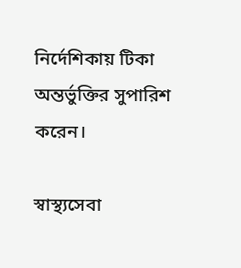নির্দেশিকায় টিকা অন্তর্ভুক্তির সুপারিশ করেন।

স্বাস্থ্যসেবা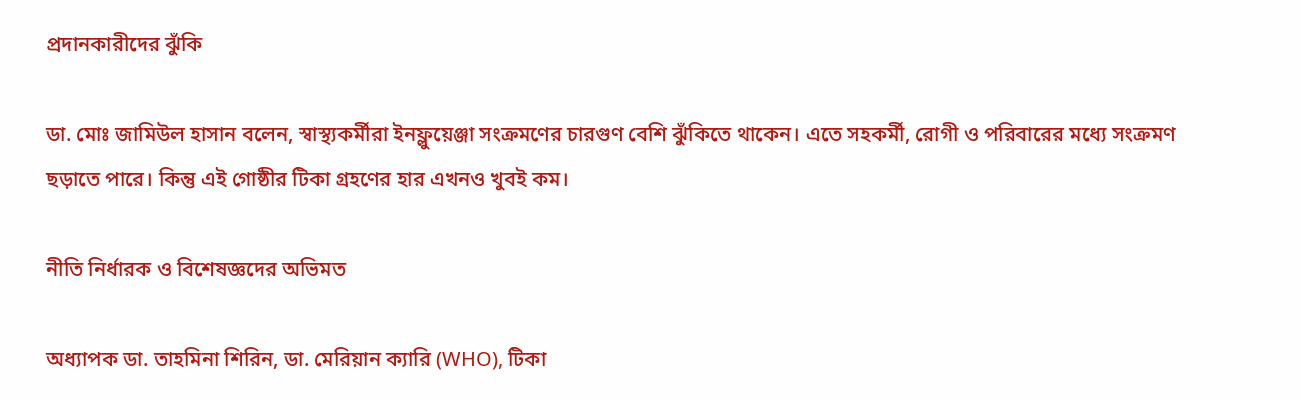প্রদানকারীদের ঝুঁকি

ডা. মোঃ জামিউল হাসান বলেন, স্বাস্থ্যকর্মীরা ইনফ্লুয়েঞ্জা সংক্রমণের চারগুণ বেশি ঝুঁকিতে থাকেন। এতে সহকর্মী, রোগী ও পরিবারের মধ্যে সংক্রমণ ছড়াতে পারে। কিন্তু এই গোষ্ঠীর টিকা গ্রহণের হার এখনও খুবই কম।

নীতি নির্ধারক ও বিশেষজ্ঞদের অভিমত

অধ্যাপক ডা. তাহমিনা শিরিন, ডা. মেরিয়ান ক্যারি (WHO), টিকা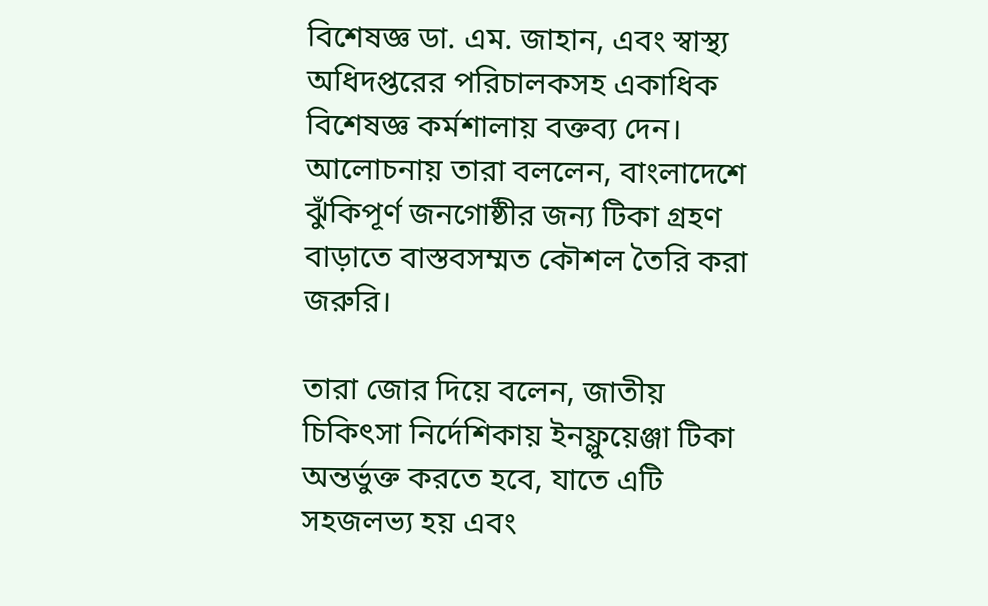বিশেষজ্ঞ ডা. এম. জাহান, এবং স্বাস্থ্য অধিদপ্তরের পরিচালকসহ একাধিক বিশেষজ্ঞ কর্মশালায় বক্তব্য দেন। আলোচনায় তারা বললেন, বাংলাদেশে ঝুঁকিপূর্ণ জনগোষ্ঠীর জন্য টিকা গ্রহণ বাড়াতে বাস্তবসম্মত কৌশল তৈরি করা জরুরি।

তারা জোর দিয়ে বলেন, জাতীয় চিকিৎসা নির্দেশিকায় ইনফ্লুয়েঞ্জা টিকা অন্তর্ভুক্ত করতে হবে, যাতে এটি সহজলভ্য হয় এবং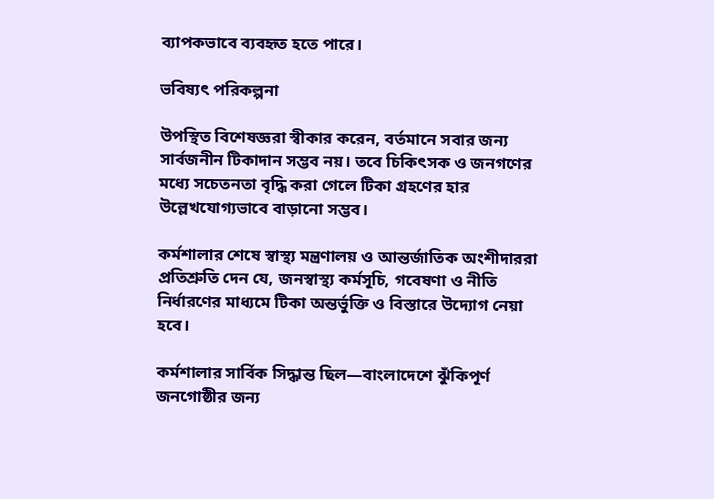ব্যাপকভাবে ব্যবহৃত হতে পারে।

ভবিষ্যৎ পরিকল্পনা

উপস্থিত বিশেষজ্ঞরা স্বীকার করেন, বর্তমানে সবার জন্য সার্বজনীন টিকাদান সম্ভব নয়। তবে চিকিৎসক ও জনগণের মধ্যে সচেতনতা বৃদ্ধি করা গেলে টিকা গ্রহণের হার উল্লেখযোগ্যভাবে বাড়ানো সম্ভব।

কর্মশালার শেষে স্বাস্থ্য মন্ত্রণালয় ও আন্তর্জাতিক অংশীদাররা প্রতিশ্রুতি দেন যে, জনস্বাস্থ্য কর্মসূচি, গবেষণা ও নীতি নির্ধারণের মাধ্যমে টিকা অন্তর্ভুক্তি ও বিস্তারে উদ্যোগ নেয়া হবে।

কর্মশালার সার্বিক সিদ্ধান্ত ছিল—বাংলাদেশে ঝুঁকিপূর্ণ জনগোষ্ঠীর জন্য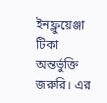ইনফ্লুয়েঞ্জা টিকা অন্তর্ভুক্তি জরুরি। এর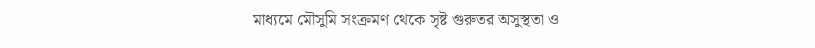মাধ্যমে মৌসুমি সংক্রমণ থেকে সৃষ্ট গুরুতর অসুস্থতা ও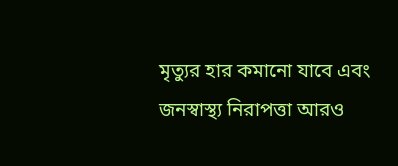মৃত্যুর হার কমানো যাবে এবং জনস্বাস্থ্য নিরাপত্তা আরও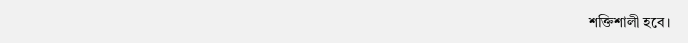শক্তিশালী হবে।